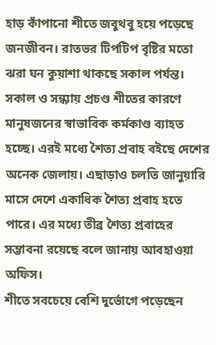হাড় কাঁপানো শীতে জবুথবু হয়ে পড়েছে জনজীবন। রাতভর টিপটিপ বৃষ্টির মতো ঝরা ঘন কুয়াশা থাকছে সকাল পর্যন্ত। সকাল ও সন্ধ্যায় প্রচণ্ড শীতের কারণে মানুষজনের স্বাভাবিক কর্মকাণ্ড ব্যাহত হচ্ছে। এরই মধ্যে শৈত্য প্রবাহ বইছে দেশের অনেক জেলায়। এছাড়াও চলতি জানুয়ারি মাসে দেশে একাধিক শৈত্য প্রবাহ হতে পারে। এর মধ্যে তীব্র শৈত্য প্রবাহের সম্ভাবনা রয়েছে বলে জানায় আবহাওয়া অফিস।
শীতে সবচেয়ে বেশি দুর্ভোগে পড়েছেন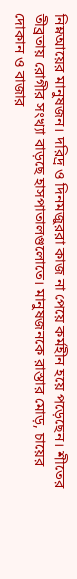নিম্নআয়ের মানুষজন। দরিদ্র ও দিনমজুররা কাজ না পেয়ে কর্মহীন হয়ে পড়েছেন। শীতের তীব্রতায় রোগীর সংখ্যা বাড়ছে হাসপাতালগুলোতে। মানুষজনকে রাস্তার মোড়, চায়ের দোকান ও বাজার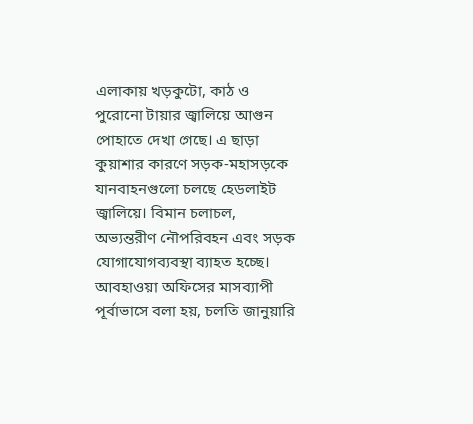এলাকায় খড়কুটো, কাঠ ও পুরোনো টায়ার জ্বালিয়ে আগুন পোহাতে দেখা গেছে। এ ছাড়া কুয়াশার কারণে সড়ক-মহাসড়কে যানবাহনগুলো চলছে হেডলাইট জ্বালিয়ে। বিমান চলাচল, অভ্যন্তরীণ নৌপরিবহন এবং সড়ক যোগাযোগব্যবস্থা ব্যাহত হচ্ছে।
আবহাওয়া অফিসের মাসব্যাপী পূর্বাভাসে বলা হয়, চলতি জানুয়ারি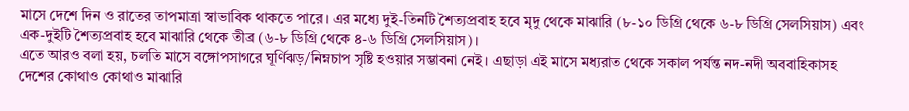মাসে দেশে দিন ও রাতের তাপমাত্রা স্বাভাবিক থাকতে পারে। এর মধ্যে দুই-তিনটি শৈত্যপ্রবাহ হবে মৃদু থেকে মাঝারি (৮-১০ ডিগ্রি থেকে ৬-৮ ডিগ্রি সেলসিয়াস) এবং এক-দুইটি শৈত্যপ্রবাহ হবে মাঝারি থেকে তীব্র (৬-৮ ডিগ্রি থেকে ৪-৬ ডিগ্রি সেলসিয়াস)।
এতে আরও বলা হয়, চলতি মাসে বঙ্গোপসাগরে ঘূর্ণিঝড়/নিম্নচাপ সৃষ্টি হওয়ার সম্ভাবনা নেই। এছাড়া এই মাসে মধ্যরাত থেকে সকাল পর্যন্ত নদ-নদী অববাহিকাসহ দেশের কোথাও কোথাও মাঝারি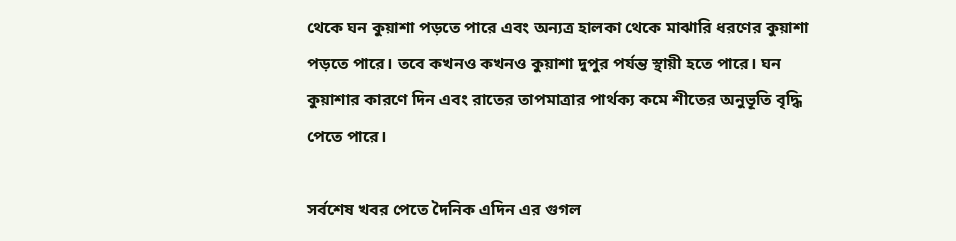থেকে ঘন কুয়াশা পড়তে পারে এবং অন্যত্র হালকা থেকে মাঝারি ধরণের কুয়াশা পড়তে পারে। তবে কখনও কখনও কুয়াশা দুপুর পর্যন্ত স্থায়ী হতে পারে। ঘন কুয়াশার কারণে দিন এবং রাতের তাপমাত্রার পার্থক্য কমে শীতের অনুভূতি বৃদ্ধি পেতে পারে।

সর্বশেষ খবর পেতে দৈনিক এদিন এর গুগল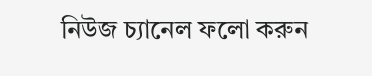নিউজ চ্যানেল ফলো করুন